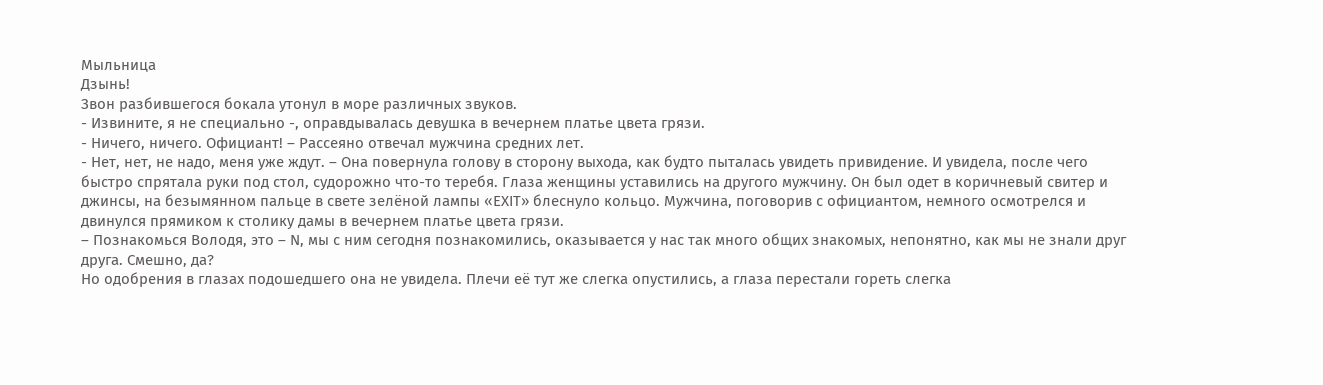Мыльница
Дзынь!
Звон разбившегося бокала утонул в море различных звуков.
- Извините, я не специально -, оправдывалась девушка в вечернем платье цвета грязи.
- Ничего, ничего. Официант! – Рассеяно отвечал мужчина средних лет.
- Нет, нет, не надо, меня уже ждут. – Она повернула голову в сторону выхода, как будто пыталась увидеть привидение. И увидела, после чего быстро спрятала руки под стол, судорожно что-то теребя. Глаза женщины уставились на другого мужчину. Он был одет в коричневый свитер и джинсы, на безымянном пальце в свете зелёной лампы «EXIT» блеснуло кольцо. Мужчина, поговорив с официантом, немного осмотрелся и двинулся прямиком к столику дамы в вечернем платье цвета грязи.
– Познакомься Володя, это – N, мы с ним сегодня познакомились, оказывается у нас так много общих знакомых, непонятно, как мы не знали друг друга. Смешно, да?
Но одобрения в глазах подошедшего она не увидела. Плечи её тут же слегка опустились, а глаза перестали гореть слегка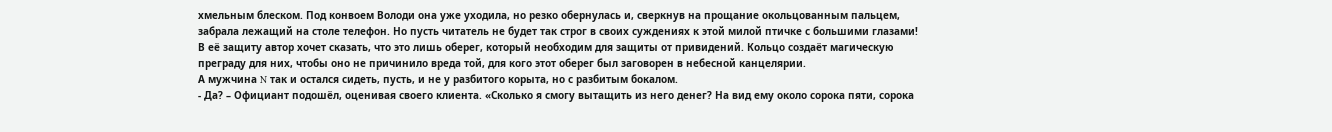хмельным блеском. Под конвоем Володи она уже уходила, но резко обернулась и, сверкнув на прощание окольцованным пальцем, забрала лежащий на столе телефон. Но пусть читатель не будет так строг в своих суждениях к этой милой птичке с большими глазами! В её защиту автор хочет сказать, что это лишь оберег, который необходим для защиты от привидений. Кольцо создаёт магическую преграду для них, чтобы оно не причинило вреда той, для кого этот оберег был заговорен в небесной канцелярии.
А мужчина N так и остался сидеть, пусть, и не у разбитого корыта, но с разбитым бокалом.
- Да? – Официант подошёл, оценивая своего клиента. «Сколько я смогу вытащить из него денег? На вид ему около сорока пяти, сорока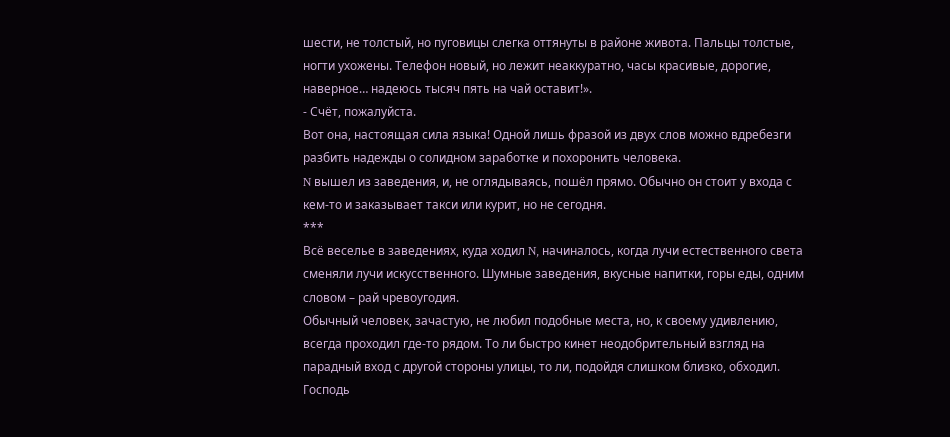шести, не толстый, но пуговицы слегка оттянуты в районе живота. Пальцы толстые, ногти ухожены. Телефон новый, но лежит неаккуратно, часы красивые, дорогие, наверное… надеюсь тысяч пять на чай оставит!».
- Счёт, пожалуйста.
Вот она, настоящая сила языка! Одной лишь фразой из двух слов можно вдребезги разбить надежды о солидном заработке и похоронить человека.
N вышел из заведения, и, не оглядываясь, пошёл прямо. Обычно он стоит у входа с кем-то и заказывает такси или курит, но не сегодня.
***
Всё веселье в заведениях, куда ходил N, начиналось, когда лучи естественного света сменяли лучи искусственного. Шумные заведения, вкусные напитки, горы еды, одним словом – рай чревоугодия.
Обычный человек, зачастую, не любил подобные места, но, к своему удивлению, всегда проходил где-то рядом. То ли быстро кинет неодобрительный взгляд на парадный вход с другой стороны улицы, то ли, подойдя слишком близко, обходил. Господь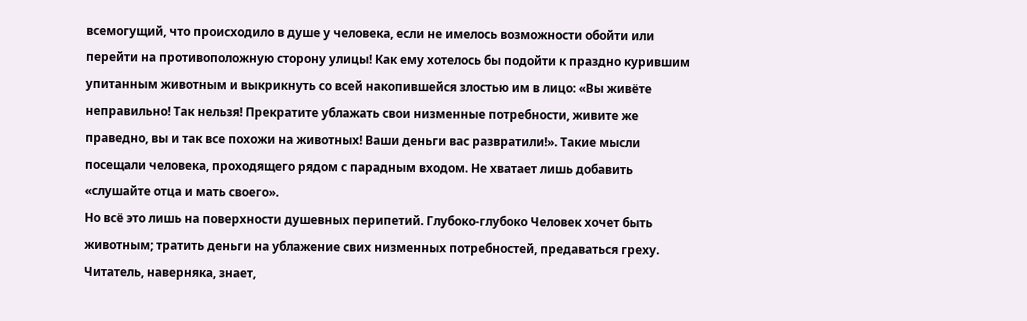всемогущий, что происходило в душе у человека, если не имелось возможности обойти или перейти на противоположную сторону улицы! Как ему хотелось бы подойти к праздно курившим упитанным животным и выкрикнуть со всей накопившейся злостью им в лицо: «Вы живёте неправильно! Так нельзя! Прекратите ублажать свои низменные потребности, живите же праведно, вы и так все похожи на животных! Ваши деньги вас развратили!». Такие мысли посещали человека, проходящего рядом с парадным входом. Не хватает лишь добавить «слушайте отца и мать своего».
Но всё это лишь на поверхности душевных перипетий. Глубоко-глубоко Человек хочет быть животным; тратить деньги на ублажение свих низменных потребностей, предаваться греху. Читатель, наверняка, знает,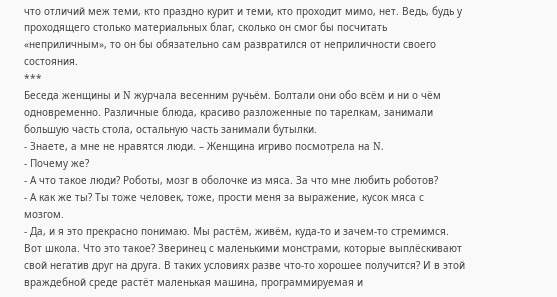что отличий меж теми, кто праздно курит и теми, кто проходит мимо, нет. Ведь, будь у проходящего столько материальных благ, сколько он смог бы посчитать «неприличным», то он бы обязательно сам развратился от неприличности своего состояния.
***
Беседа женщины и N журчала весенним ручьём. Болтали они обо всём и ни о чём одновременно. Различные блюда, красиво разложенные по тарелкам, занимали большую часть стола, остальную часть занимали бутылки.
- Знаете, а мне не нравятся люди. – Женщина игриво посмотрела на N.
- Почему же?
- А что такое люди? Роботы, мозг в оболочке из мяса. За что мне любить роботов?
- А как же ты? Ты тоже человек, тоже, прости меня за выражение, кусок мяса с мозгом.
- Да, и я это прекрасно понимаю. Мы растём, живём, куда-то и зачем-то стремимся. Вот школа. Что это такое? Зверинец с маленькими монстрами, которые выплёскивают свой негатив друг на друга. В таких условиях разве что-то хорошее получится? И в этой враждебной среде растёт маленькая машина, программируемая и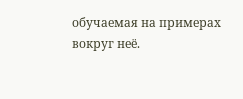обучаемая на примерах вокруг неё.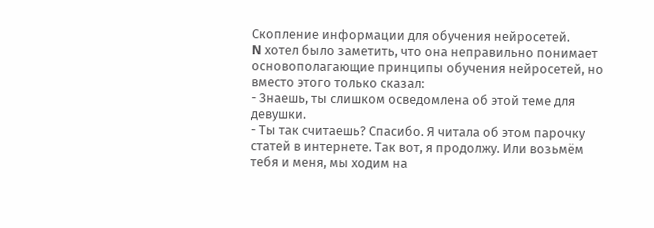Скопление информации для обучения нейросетей.
N хотел было заметить, что она неправильно понимает основополагающие принципы обучения нейросетей, но вместо этого только сказал:
- Знаешь, ты слишком осведомлена об этой теме для девушки.
- Ты так считаешь? Спасибо. Я читала об этом парочку статей в интернете. Так вот, я продолжу. Или возьмём тебя и меня, мы ходим на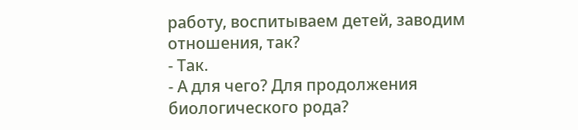работу, воспитываем детей, заводим отношения, так?
- Так.
- А для чего? Для продолжения биологического рода?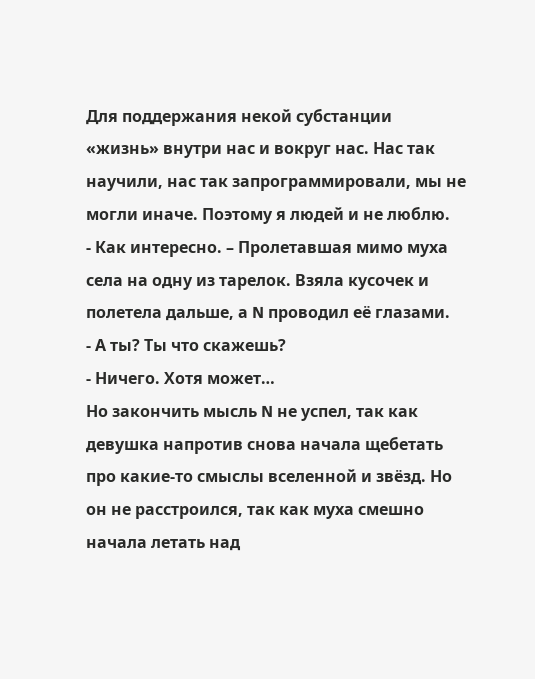Для поддержания некой субстанции «жизнь» внутри нас и вокруг нас. Нас так научили, нас так запрограммировали, мы не могли иначе. Поэтому я людей и не люблю.
- Как интересно. – Пролетавшая мимо муха села на одну из тарелок. Взяла кусочек и полетела дальше, а N проводил её глазами.
- А ты? Ты что скажешь?
- Ничего. Хотя может…
Но закончить мысль N не успел, так как девушка напротив снова начала щебетать про какие-то смыслы вселенной и звёзд. Но он не расстроился, так как муха смешно начала летать над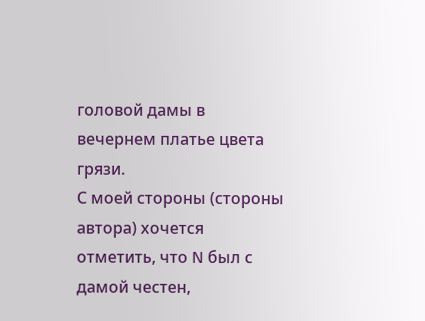головой дамы в вечернем платье цвета грязи.
С моей стороны (стороны автора) хочется отметить, что N был с дамой честен,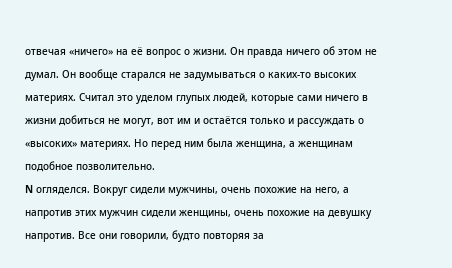отвечая «ничего» на её вопрос о жизни. Он правда ничего об этом не думал. Он вообще старался не задумываться о каких-то высоких материях. Считал это уделом глупых людей, которые сами ничего в жизни добиться не могут, вот им и остаётся только и рассуждать о «высоких» материях. Но перед ним была женщина, а женщинам подобное позволительно.
N огляделся. Вокруг сидели мужчины, очень похожие на него, а напротив этих мужчин сидели женщины, очень похожие на девушку напротив. Все они говорили, будто повторяя за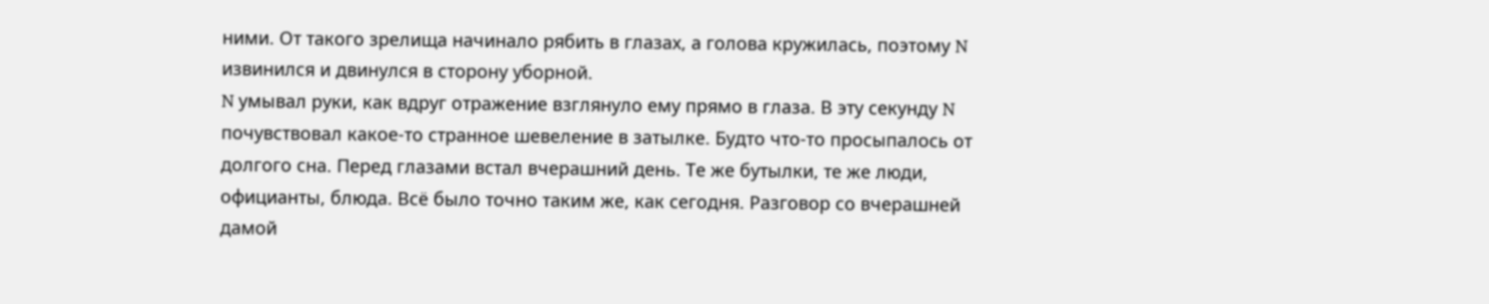ними. От такого зрелища начинало рябить в глазах, а голова кружилась, поэтому N извинился и двинулся в сторону уборной.
N умывал руки, как вдруг отражение взглянуло ему прямо в глаза. В эту секунду N почувствовал какое-то странное шевеление в затылке. Будто что-то просыпалось от долгого сна. Перед глазами встал вчерашний день. Те же бутылки, те же люди, официанты, блюда. Всё было точно таким же, как сегодня. Разговор со вчерашней дамой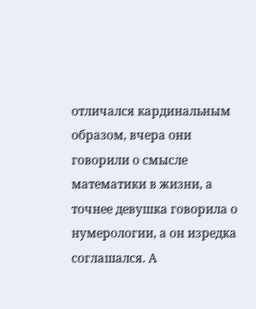отличался кардинальным образом, вчера они говорили о смысле математики в жизни, а точнее девушка говорила о нумерологии, а он изредка соглашался. А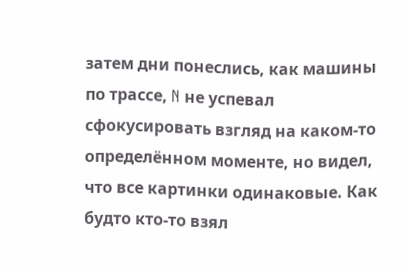затем дни понеслись, как машины по трассе, N не успевал сфокусировать взгляд на каком-то определённом моменте, но видел, что все картинки одинаковые. Как будто кто-то взял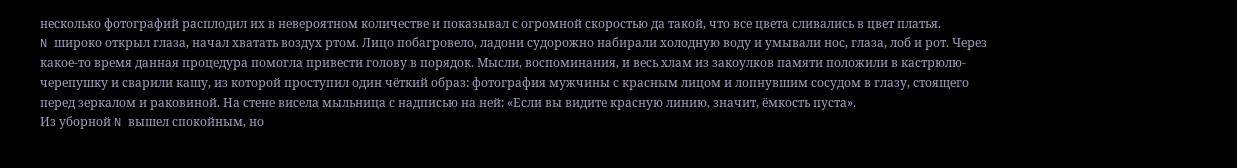несколько фотографий расплодил их в невероятном количестве и показывал с огромной скоростью да такой, что все цвета сливались в цвет платья.
N широко открыл глаза, начал хватать воздух ртом. Лицо побагровело, ладони судорожно набирали холодную воду и умывали нос, глаза, лоб и рот. Через какое-то время данная процедура помогла привести голову в порядок. Мысли, воспоминания, и весь хлам из закоулков памяти положили в кастрюлю-черепушку и сварили кашу, из которой проступил один чёткий образ: фотография мужчины с красным лицом и лопнувшим сосудом в глазу, стоящего перед зеркалом и раковиной. На стене висела мыльница с надписью на ней: «Если вы видите красную линию, значит, ёмкость пуста».
Из уборной N вышел спокойным, но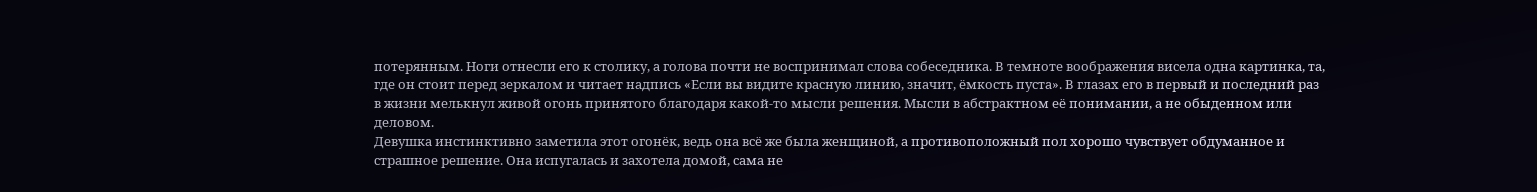потерянным. Ноги отнесли его к столику, а голова почти не воспринимал слова собеседника. В темноте воображения висела одна картинка, та, где он стоит перед зеркалом и читает надпись «Если вы видите красную линию, значит, ёмкость пуста». В глазах его в первый и последний раз в жизни мелькнул живой огонь принятого благодаря какой-то мысли решения. Мысли в абстрактном её понимании, а не обыденном или деловом.
Девушка инстинктивно заметила этот огонёк, ведь она всё же была женщиной, а противоположный пол хорошо чувствует обдуманное и страшное решение. Она испугалась и захотела домой, сама не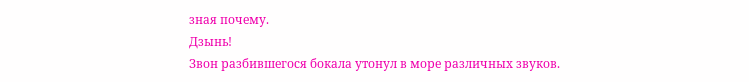зная почему.
Дзынь!
Звон разбившегося бокала утонул в море различных звуков.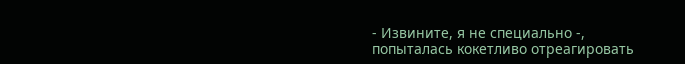- Извините, я не специально -, попыталась кокетливо отреагировать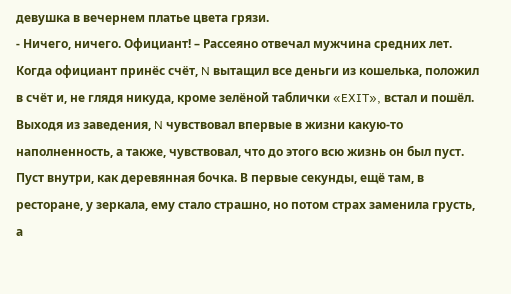девушка в вечернем платье цвета грязи.
- Ничего, ничего. Официант! – Рассеяно отвечал мужчина средних лет.
Когда официант принёс счёт, N вытащил все деньги из кошелька, положил в счёт и, не глядя никуда, кроме зелёной таблички «EXIT», встал и пошёл.
Выходя из заведения, N чувствовал впервые в жизни какую-то наполненность, а также, чувствовал, что до этого всю жизнь он был пуст. Пуст внутри, как деревянная бочка. В первые секунды, ещё там, в ресторане, у зеркала, ему стало страшно, но потом страх заменила грусть, а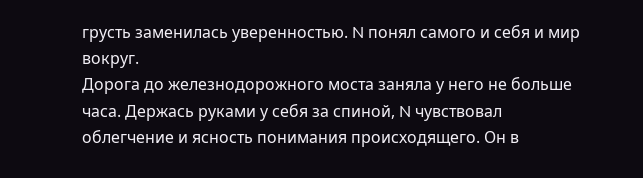грусть заменилась уверенностью. N понял самого и себя и мир вокруг.
Дорога до железнодорожного моста заняла у него не больше часа. Держась руками у себя за спиной, N чувствовал облегчение и ясность понимания происходящего. Он в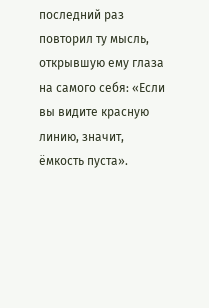последний раз повторил ту мысль, открывшую ему глаза на самого себя: «Если вы видите красную линию, значит, ёмкость пуста».